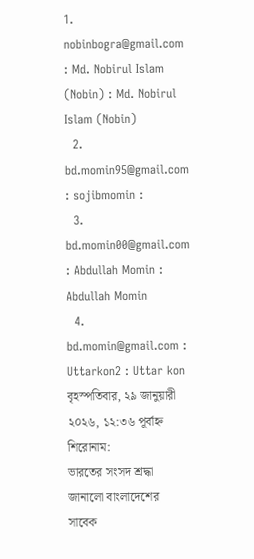1. nobinbogra@gmail.com : Md. Nobirul Islam (Nobin) : Md. Nobirul Islam (Nobin)
  2. bd.momin95@gmail.com : sojibmomin :
  3. bd.momin00@gmail.com : Abdullah Momin : Abdullah Momin
  4. bd.momin@gmail.com : Uttarkon2 : Uttar kon
বৃহস্পতিবার, ২৯ জানুয়ারী ২০২৬, ১২:৩৬ পূর্বাহ্ন
শিরোনাম:
ভারতের সংসদ শ্রদ্ধা জানালো বাংলাদেশের সাবেক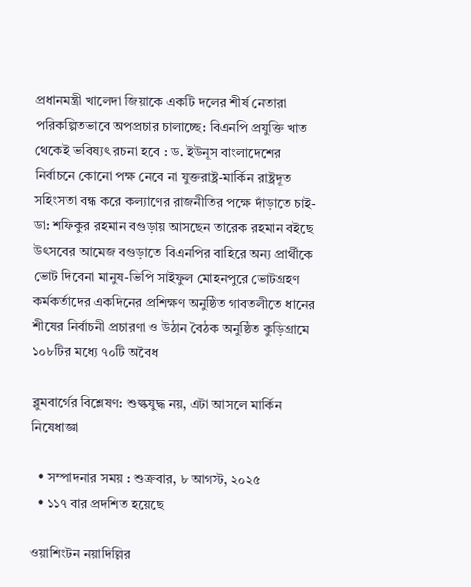প্রধানমন্ত্রী খালেদা জিয়াকে একটি দলের শীর্ষ নেতারা পরিকল্পিতভাবে অপপ্রচার চালাচ্ছে: বিএনপি প্রযুক্তি খাত থেকেই ভবিষ্যৎ রচনা হবে : ড. ইউনূস বাংলাদেশের নির্বাচনে কোনো পক্ষ নেবে না যুক্তরাষ্ট্র-মার্কিন রাষ্ট্রদূত সহিংসতা বন্ধ করে কল্যাণের রাজনীতির পক্ষে দাঁড়াতে চাই-ডা: শফিকুর রহমান বগুড়ায় আসছেন তারেক রহমান বইছে উৎসবের আমেজ বগুড়াতে বিএনপির বাহিরে অন্য প্রার্থীকে ভোট দিবেনা মানুষ-ভিপি সাইফুল মোহনপুরে ভোটগ্রহণ কর্মকর্তাদের একদিনের প্রশিক্ষণ অনুষ্ঠিত গাবতলীতে ধানের শীষের নির্বাচনী প্রচারণা ও উঠান বৈঠক অনুষ্ঠিত কুড়িগ্রামে ১০৮টির মধ্যে ৭০টি অবৈধ

ব্লুমবার্গের বিশ্লেষণ: শুল্কযুদ্ধ নয়, এটা আসলে মার্কিন নিষেধাজ্ঞা

  • সম্পাদনার সময় : শুক্রবার, ৮ আগস্ট, ২০২৫
  • ১১৭ বার প্রদশিত হয়েছে

ওয়াশিংটন নয়াদিল্লির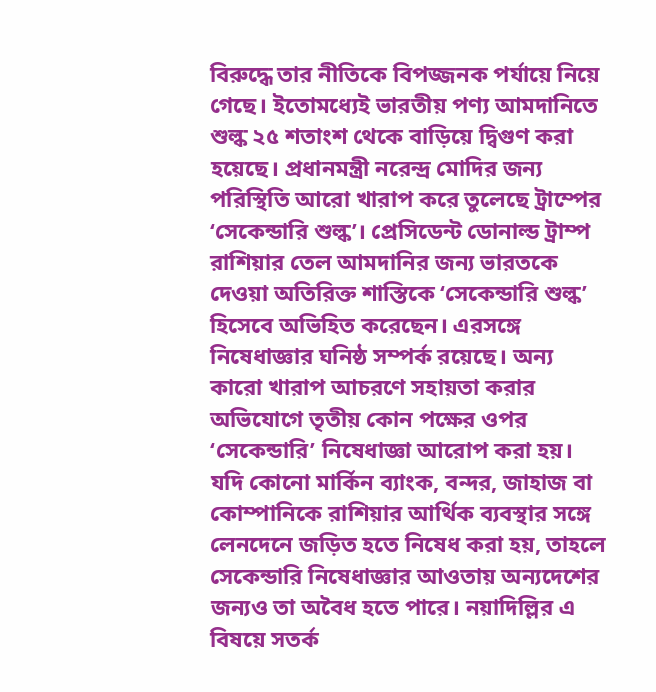বিরুদ্ধে তার নীতিকে বিপজ্জনক পর্যায়ে নিয়ে গেছে। ইতোমধ্যেই ভারতীয় পণ্য আমদানিতে শুল্ক ২৫ শতাংশ থেকে বাড়িয়ে দ্বিগুণ করা হয়েছে। প্রধানমন্ত্রী নরেন্দ্র মোদির জন্য পরিস্থিতি আরো খারাপ করে তুলেছে ট্রাম্পের ‘সেকেন্ডারি শুল্ক’। প্রেসিডেন্ট ডোনাল্ড ট্রাম্প রাশিয়ার তেল আমদানির জন্য ভারতকে দেওয়া অতিরিক্ত শাস্তিকে ‘সেকেন্ডারি শুল্ক’ হিসেবে অভিহিত করেছেন। এরসঙ্গে নিষেধাজ্ঞার ঘনিষ্ঠ সম্পর্ক রয়েছে। অন্য কারো খারাপ আচরণে সহায়তা করার অভিযোগে তৃতীয় কোন পক্ষের ওপর ‘সেকেন্ডারি’ নিষেধাজ্ঞা আরোপ করা হয়। যদি কোনো মার্কিন ব্যাংক, বন্দর, জাহাজ বা কোম্পানিকে রাশিয়ার আর্থিক ব্যবস্থার সঙ্গে লেনদেনে জড়িত হতে নিষেধ করা হয়, তাহলে সেকেন্ডারি নিষেধাজ্ঞার আওতায় অন্যদেশের জন্যও তা অবৈধ হতে পারে। নয়াদিল্লির এ বিষয়ে সতর্ক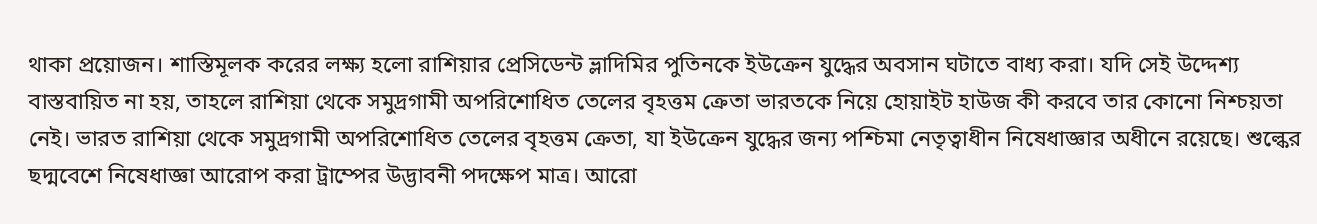থাকা প্রয়োজন। শাস্তিমূলক করের লক্ষ্য হলো রাশিয়ার প্রেসিডেন্ট ভ্লাদিমির পুতিনকে ইউক্রেন যুদ্ধের অবসান ঘটাতে বাধ্য করা। যদি সেই উদ্দেশ্য বাস্তবায়িত না হয়, তাহলে রাশিয়া থেকে সমুদ্রগামী অপরিশোধিত তেলের বৃহত্তম ক্রেতা ভারতকে নিয়ে হোয়াইট হাউজ কী করবে তার কোনো নিশ্চয়তা নেই। ভারত রাশিয়া থেকে সমুদ্রগামী অপরিশোধিত তেলের বৃহত্তম ক্রেতা, যা ইউক্রেন যুদ্ধের জন্য পশ্চিমা নেতৃত্বাধীন নিষেধাজ্ঞার অধীনে রয়েছে। শুল্কের ছদ্মবেশে নিষেধাজ্ঞা আরোপ করা ট্রাম্পের উদ্ভাবনী পদক্ষেপ মাত্র। আরো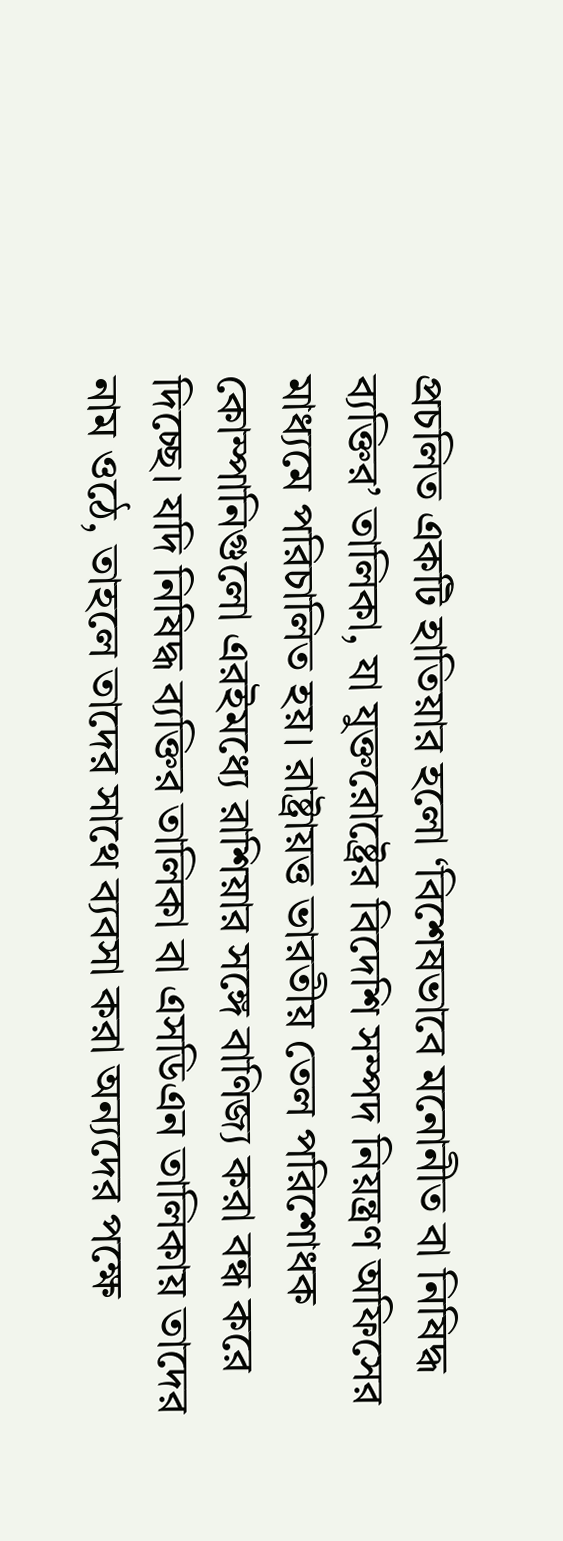প্রচলিত একটি হাতিয়ার হলো ‘বিশেষভাবে মনোনীত বা নিষিদ্ধ ব্যক্তির’ তালিকা, যা যুক্তরোষ্ট্রের বিদেশি সম্পদ নিয়ন্ত্রণ অফিসের মাধ্যমে পরিচালিত হয়। রাষ্ট্রায়ত্ত ভারতীয় তেল পরিশোধক কোম্পানিগুলো এরইমধ্যে রাশিয়ার সঙ্গে বাণিজ্য করা বন্ধ করে দিচ্ছে। যদি নিষিদ্ধ ব্যক্তির তালিকা বা এসডিএন তালিকায় তাদের নাম ওঠে, তাহলে তাদের সাথে ব্যবসা করা অন্যদের পক্ষে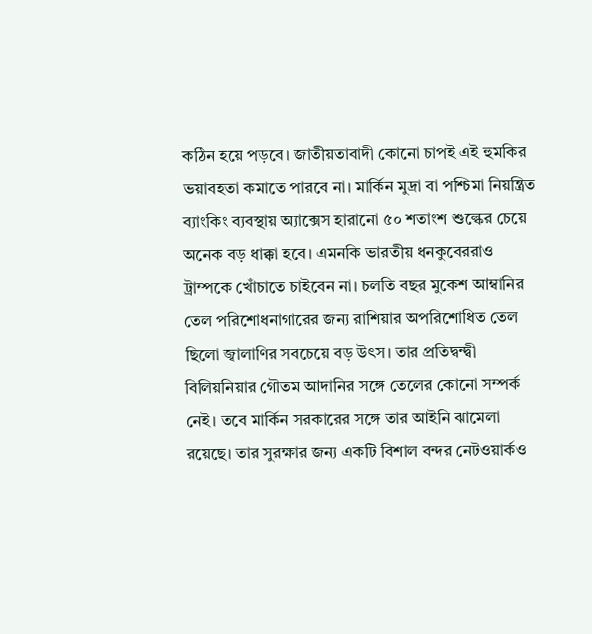কঠিন হয়ে পড়বে। জাতীয়তাবাদী কোনো চাপই এই হুমকির ভয়াবহতা কমাতে পারবে না। মার্কিন মুদ্রা বা পশ্চিমা নিয়ন্ত্রিত ব্যাংকিং ব্যবস্থায় অ্যাক্সেস হারানো ৫০ শতাংশ শুল্কের চেয়ে অনেক বড় ধাক্কা হবে। এমনকি ভারতীয় ধনকুবেররাও ট্রাম্পকে খোঁচাতে চাইবেন না। চলতি বছর মুকেশ আম্বানির তেল পরিশোধনাগারের জন্য রাশিয়ার অপরিশোধিত তেল ছিলো জ্বালাণির সবচেয়ে বড় উৎস। তার প্রতিদ্বন্দ্বী বিলিয়নিয়ার গৌতম আদানির সঙ্গে তেলের কোনো সম্পর্ক নেই। তবে মার্কিন সরকারের সঙ্গে তার আইনি ঝামেলা রয়েছে। তার সুরক্ষার জন্য একটি বিশাল বন্দর নেটওয়ার্কও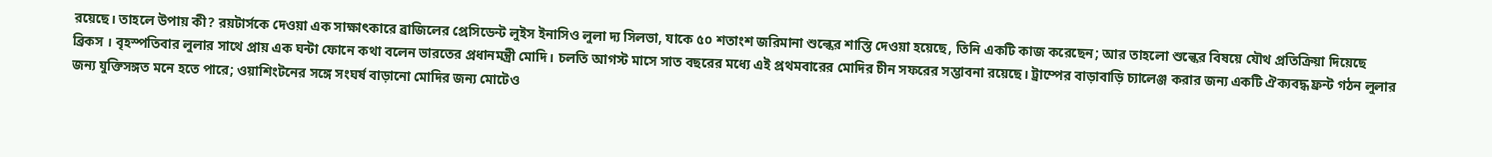রয়েছে। তাহলে উপায় কী? রয়টার্সকে দেওয়া এক সাক্ষাৎকারে ব্রাজিলের প্রেসিডেন্ট লুইস ইনাসিও লুলা দ্য সিলভা, যাকে ৫০ শতাংশ জরিমানা শুল্কের শাস্তি দেওয়া হয়েছে, তিনি একটি কাজ করেছেন; আর তাহলো শুল্কের বিষয়ে যৌথ প্রতিক্রিয়া দিয়েছে ব্রিকস । বৃহস্পতিবার লুলার সাথে প্রায় এক ঘন্টা ফোনে কথা বলেন ভারতের প্রধানমন্ত্রী মোদি। চলতি আগস্ট মাসে সাত বছরের মধ্যে এই প্রথমবারের মোদির চীন সফরের সম্ভাবনা রয়েছে। ট্রাম্পের বাড়াবাড়ি চ্যালেঞ্জ করার জন্য একটি ঐক্যবদ্ধ ফ্রন্ট গঠন লুলার জন্য যুক্তিসঙ্গত মনে হতে পারে; ওয়াশিংটনের সঙ্গে সংঘর্ষ বাড়ানো মোদির জন্য মোটেও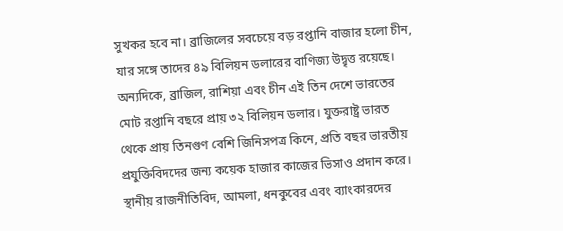সুখকর হবে না। ব্রাজিলের সবচেয়ে বড় রপ্তানি বাজার হলো চীন, যার সঙ্গে তাদের ৪৯ বিলিয়ন ডলারের বাণিজ্য উদ্বৃত্ত রয়েছে। অন্যদিকে, ব্রাজিল, রাশিয়া এবং চীন এই তিন দেশে ভারতের মোট রপ্তানি বছরে প্রায় ৩২ বিলিয়ন ডলার। যুক্তরাষ্ট্র ভারত থেকে প্রায় তিনগুণ বেশি জিনিসপত্র কিনে, প্রতি বছর ভারতীয় প্রযুক্তিবিদদের জন্য কয়েক হাজার কাজের ভিসাও প্রদান করে। স্থানীয় রাজনীতিবিদ, আমলা, ধনকুবের এবং ব্যাংকারদের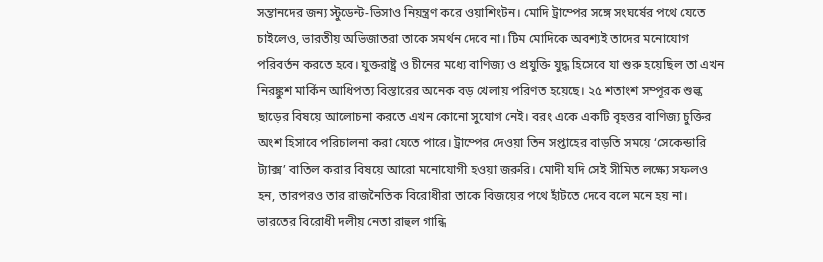সন্তানদের জন্য স্টুডেন্ট-ভিসাও নিয়ন্ত্রণ করে ওয়াশিংটন। মোদি ট্রাম্পের সঙ্গে সংঘর্ষের পথে যেতে চাইলেও, ভারতীয় অভিজাতরা তাকে সমর্থন দেবে না। টিম মোদিকে অবশ্যই তাদের মনোযোগ পরিবর্তন করতে হবে। যুক্তরাষ্ট্র ও চীনের মধ্যে বাণিজ্য ও প্রযুক্তি যুদ্ধ হিসেবে যা শুরু হয়েছিল তা এখন নিরঙ্কুশ মার্কিন আধিপত্য বিস্তারের অনেক বড় খেলায় পরিণত হয়েছে। ২৫ শতাংশ সম্পূরক শুল্ক ছাড়ের বিষয়ে আলোচনা করতে এখন কোনো সুযোগ নেই। বরং একে একটি বৃহত্তর বাণিজ্য চুক্তির অংশ হিসাবে পরিচালনা করা যেতে পারে। ট্রাম্পের দেওয়া তিন সপ্তাহের বাড়তি সময়ে ‘সেকেন্ডারি ট্যাক্স’ বাতিল করার বিষয়ে আরো মনোযোগী হওয়া জরুরি। মোদী যদি সেই সীমিত লক্ষ্যে সফলও হন, তারপরও তার রাজনৈতিক বিরোধীরা তাকে বিজয়ের পথে হাঁটতে দেবে বলে মনে হয় না। ভারতের বিরোধী দলীয় নেতা রাহুল গান্ধি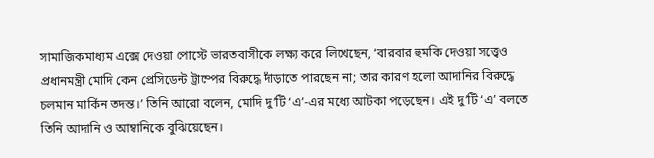সামাজিকমাধ্যম এক্সে দেওয়া পোস্টে ভারতবাসীকে লক্ষ্য করে লিখেছেন, ‘বারবার হুমকি দেওয়া সত্ত্বেও প্রধানমন্ত্রী মোদি কেন প্রেসিডেন্ট ট্রাম্পের বিরুদ্ধে দাঁড়াতে পারছেন না; তার কারণ হলো আদানির বিরুদ্ধে চলমান মার্কিন তদন্ত।’ তিনি আরো বলেন, মোদি দু’টি ‘এ’-এর মধ্যে আটকা পড়েছেন। এই দু’টি ‘এ’ বলতে তিনি আদানি ও আম্বানিকে বুঝিয়েছেন।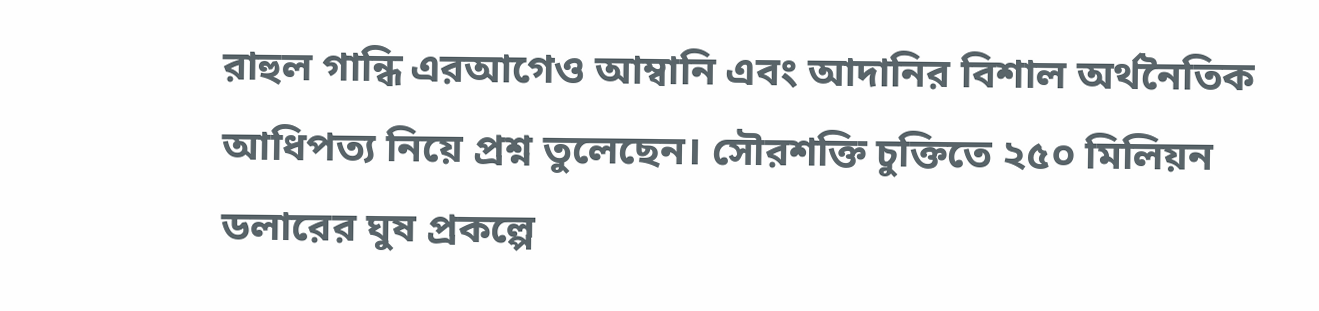রাহুল গান্ধি এরআগেও আম্বানি এবং আদানির বিশাল অর্থনৈতিক আধিপত্য নিয়ে প্রশ্ন তুলেছেন। সৌরশক্তি চুক্তিতে ২৫০ মিলিয়ন ডলারের ঘুষ প্রকল্পে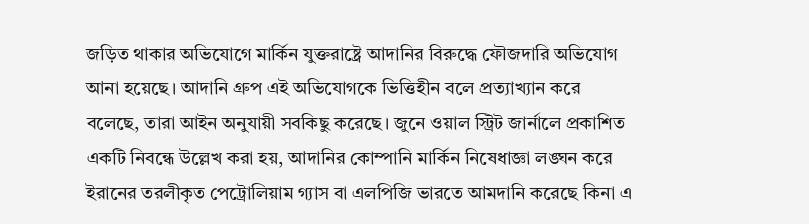জড়িত থাকার অভিযোগে মার্কিন যুক্তরাষ্ট্রে আদানির বিরুদ্ধে ফৌজদারি অভিযোগ আনা হয়েছে। আদানি গ্রুপ এই অভিযোগকে ভিত্তিহীন বলে প্রত্যাখ্যান করে বলেছে, তারা আইন অনুযায়ী সবকিছু করেছে। জুনে ওয়াল স্ট্রিট জার্নালে প্রকাশিত একটি নিবন্ধে উল্লেখ করা হয়, আদানির কোম্পানি মার্কিন নিষেধাজ্ঞা লঙ্ঘন করে ইরানের তরলীকৃত পেট্রোলিয়াম গ্যাস বা এলপিজি ভারতে আমদানি করেছে কিনা এ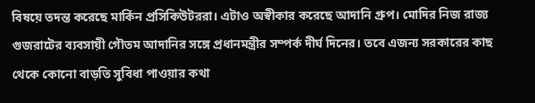বিষয়ে তদন্ত করেছে মার্কিন প্রসিকিউটররা। এটাও অস্বীকার করেছে আদানি গ্রুপ। মোদির নিজ রাজ্য গুজরাটের ব্যবসায়ী গৌতম আদানির সঙ্গে প্রধানমন্ত্রীর সম্পর্ক দীর্ঘ দিনের। তবে এজন্য সরকারের কাছ থেকে কোনো বাড়তি সুবিধা পাওয়ার কথা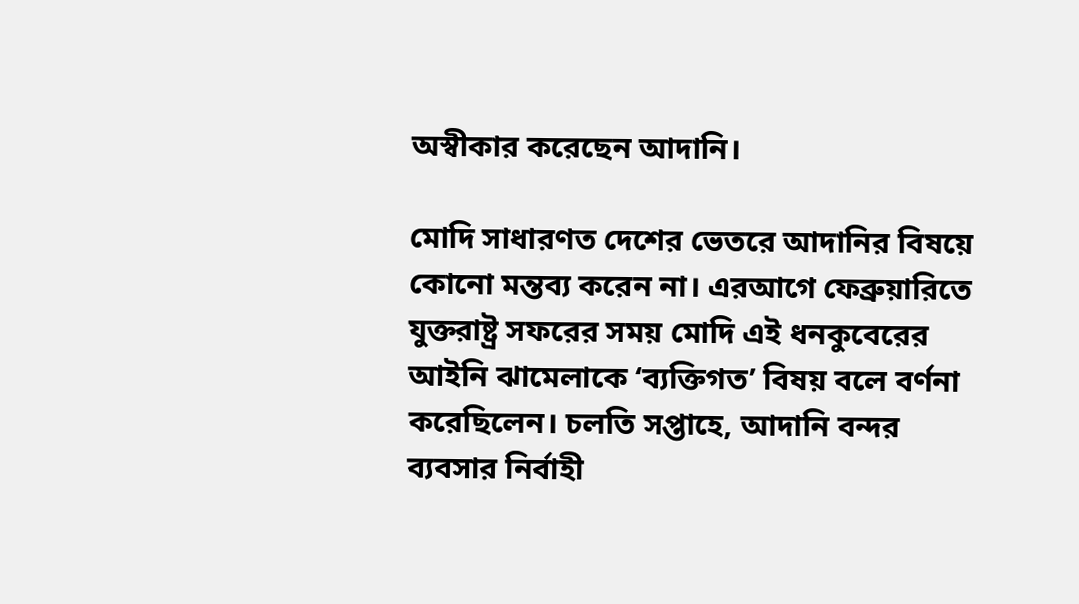অস্বীকার করেছেন আদানি।

মোদি সাধারণত দেশের ভেতরে আদানির বিষয়ে কোনো মন্তব্য করেন না। এরআগে ফেব্রুয়ারিতে যুক্তরাষ্ট্র সফরের সময় মোদি এই ধনকুবেরের আইনি ঝামেলাকে ‘ব্যক্তিগত’ বিষয় বলে বর্ণনা করেছিলেন। চলতি সপ্তাহে, আদানি বন্দর ব্যবসার নির্বাহী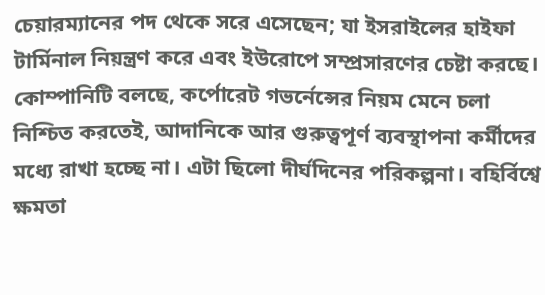চেয়ারম্যানের পদ থেকে সরে এসেছেন; যা ইসরাইলের হাইফা টার্মিনাল নিয়ন্ত্রণ করে এবং ইউরোপে সম্প্রসারণের চেষ্টা করছে। কোম্পানিটি বলছে, কর্পোরেট গভর্নেন্সের নিয়ম মেনে চলা নিশ্চিত করতেই, আদানিকে আর গুরুত্বপূর্ণ ব্যবস্থাপনা কর্মীদের মধ্যে রাখা হচ্ছে না। এটা ছিলো দীর্ঘদিনের পরিকল্পনা। বহির্বিশ্বে ক্ষমতা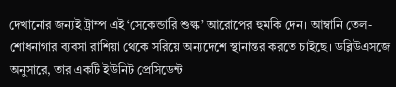দেখানোর জন্যই ট্রাম্প এই ‘সেকেন্ডারি শুল্ক’ আরোপের হুমকি দেন। আম্বানি তেল-শোধনাগার ব্যবসা রাশিয়া থেকে সরিয়ে অন্যদেশে স্থানান্তর করতে চাইছে। ডব্লিউএসজে অনুসারে, তার একটি ইউনিট প্রেসিডেন্ট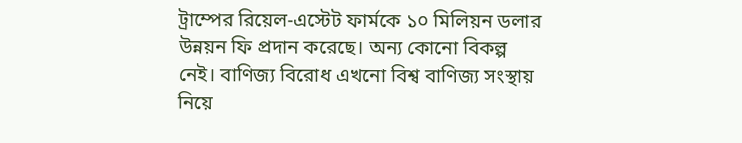ট্রাম্পের রিয়েল-এস্টেট ফার্মকে ১০ মিলিয়ন ডলার উন্নয়ন ফি প্রদান করেছে। অন্য কোনো বিকল্প নেই। বাণিজ্য বিরোধ এখনো বিশ্ব বাণিজ্য সংস্থায় নিয়ে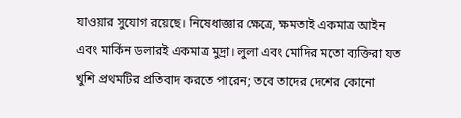যাওয়ার সুযোগ রয়েছে। নিষেধাজ্ঞার ক্ষেত্রে, ক্ষমতাই একমাত্র আইন এবং মার্কিন ডলারই একমাত্র মুদ্রা। লুলা এবং মোদির মতো ব্যক্তিরা যত খুশি প্রথমটির প্রতিবাদ করতে পারেন; তবে তাদের দেশের কোনো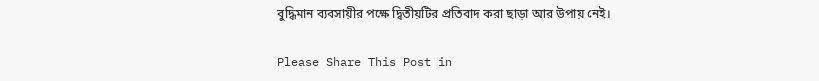বুদ্ধিমান ব্যবসায়ীর পক্ষে দ্বিতীয়টির প্রতিবাদ করা ছাড়া আর উপায় নেই।

Please Share This Post in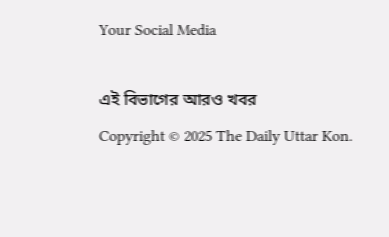Your Social Media

এই বিভাগের আরও খবর
Copyright © 2025 The Daily Uttar Kon.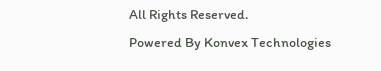All Rights Reserved.
Powered By Konvex Technologies